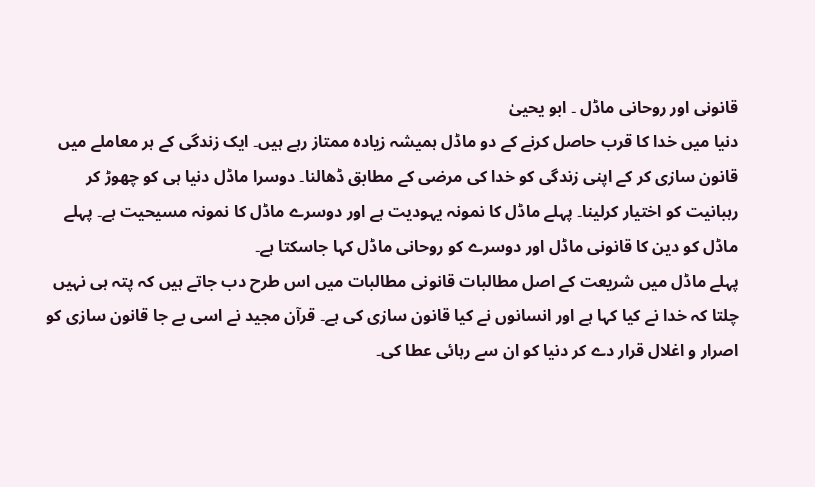قانونی اور روحانی ماڈل ۔ ابو یحییٰ
دنیا میں خدا کا قرب حاصل کرنے کے دو ماڈل ہمیشہ زیادہ ممتاز رہے ہیں۔ ایک زندگی کے ہر معاملے میں قانون سازی کر کے اپنی زندگی کو خدا کی مرضی کے مطابق ڈھالنا۔ دوسرا ماڈل دنیا ہی کو چھوڑ کر رہبانیت کو اختیار کرلینا۔ پہلے ماڈل کا نمونہ یہودیت ہے اور دوسرے ماڈل کا نمونہ مسیحیت ہے۔ پہلے ماڈل کو دین کا قانونی ماڈل اور دوسرے کو روحانی ماڈل کہا جاسکتا ہے۔
پہلے ماڈل میں شریعت کے اصل مطالبات قانونی مطالبات میں اس طرح دب جاتے ہیں کہ پتہ ہی نہیں چلتا کہ خدا نے کیا کہا ہے اور انسانوں نے کیا قانون سازی کی ہے۔ قرآن مجید نے اسی بے جا قانون سازی کو اصرار و اغلال قرار دے کر دنیا کو ان سے رہائی عطا کی۔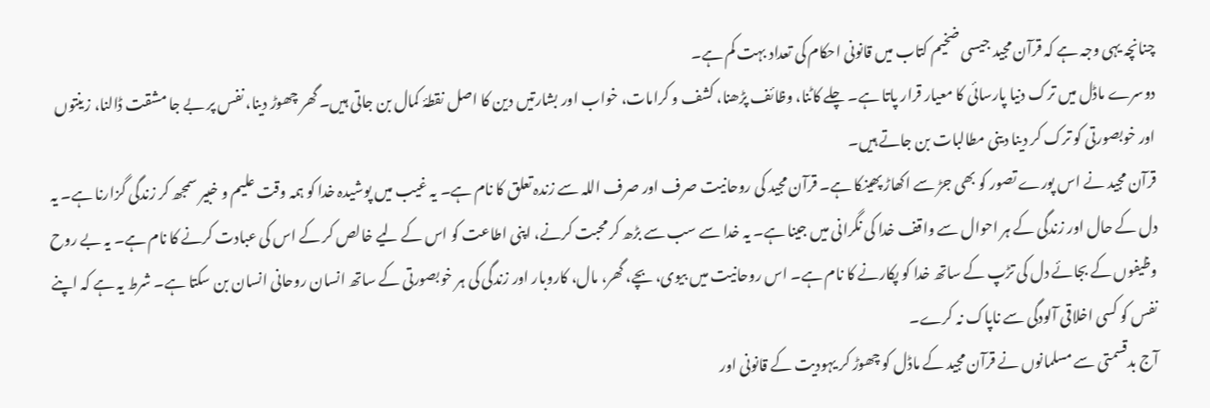چنانچہ یہی وجہ ہے کہ قرآن مجید جیسی ضخیم کتاب میں قانونی احکام کی تعداد بہت کم ہے۔
دوسرے ماڈل میں ترک دنیا پارسائی کا معیار قرار پاتا ہے۔ چلے کاٹنا، وظائف پڑھنا، کشف و کرامات، خواب اور بشارتیں دین کا اصل نقطۂ کمال بن جاتی ہیں۔ گھر چھوڑ دینا، نفس پر بے جا مشقت ڈالنا، زینتوں اور خوبصورتی کو ترک کر دینا دینی مطالبات بن جاتے ہیں۔
قرآن مجید نے اس پورے تصور کو بھی جڑ سے اکھاڑ پھینکا ہے۔ قرآن مجید کی روحانیت صرف اور صرف اللہ سے زندہ تعلق کا نام ہے۔ یہ غیب میں پوشیدہ خدا کو ہمہ وقت علیم و خبیر سمجھ کر زندگی گزارنا ہے۔ یہ دل کے حال اور زندگی کے ہر احوال سے واقف خدا کی نگرانی میں جینا ہے۔ یہ خدا سے سب سے بڑھ کر محبت کرنے، اپنی اطاعت کو اس کے لیے خالص کر کے اس کی عبادت کرنے کا نام ہے۔ یہ بے روح وظیفوں کے بجائے دل کی تڑپ کے ساتھ خدا کو پکارنے کا نام ہے۔ اس روحانیت میں بیوی، بچے، گھر، مال، کاروبار اور زندگی کی ہر خوبصورتی کے ساتھ انسان روحانی انسان بن سکتا ہے۔ شرط یہ ہے کہ اپنے نفس کو کسی اخلاقی آلودگی سے ناپاک نہ کرے۔
آج بدقسمتی سے مسلمانوں نے قرآن مجید کے ماڈل کو چھوڑ کر یہودیت کے قانونی اور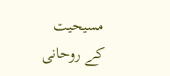مسیحیت کے روحانی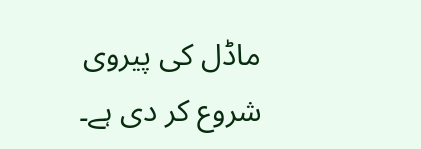ماڈل کی پیروی شروع کر دی ہے۔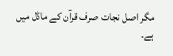مگر اصل نجات صرف قرآن کے ماڈل میں ہے۔